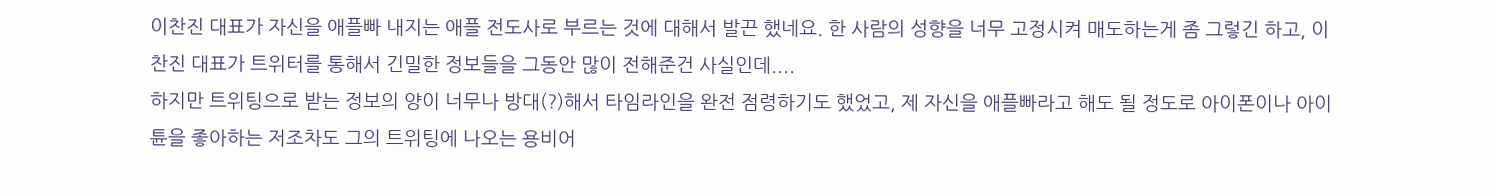이찬진 대표가 자신을 애플빠 내지는 애플 전도사로 부르는 것에 대해서 발끈 했네요. 한 사람의 성향을 너무 고정시켜 매도하는게 좀 그렇긴 하고, 이찬진 대표가 트위터를 통해서 긴밀한 정보들을 그동안 많이 전해준건 사실인데....
하지만 트위팅으로 받는 정보의 양이 너무나 방대(?)해서 타임라인을 완전 점령하기도 했었고, 제 자신을 애플빠라고 해도 될 정도로 아이폰이나 아이튠을 좋아하는 저조차도 그의 트위팅에 나오는 용비어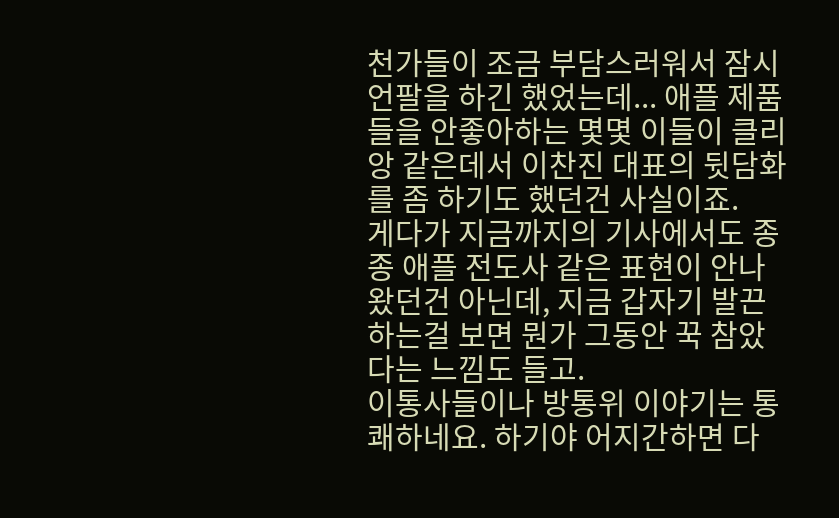천가들이 조금 부담스러워서 잠시 언팔을 하긴 했었는데... 애플 제품들을 안좋아하는 몇몇 이들이 클리앙 같은데서 이찬진 대표의 뒷담화를 좀 하기도 했던건 사실이죠.
게다가 지금까지의 기사에서도 종종 애플 전도사 같은 표현이 안나왔던건 아닌데, 지금 갑자기 발끈하는걸 보면 뭔가 그동안 꾹 참았다는 느낌도 들고.
이통사들이나 방통위 이야기는 통쾌하네요. 하기야 어지간하면 다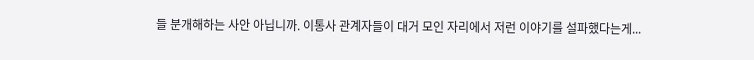들 분개해하는 사안 아닙니까. 이통사 관계자들이 대거 모인 자리에서 저런 이야기를 설파했다는게...